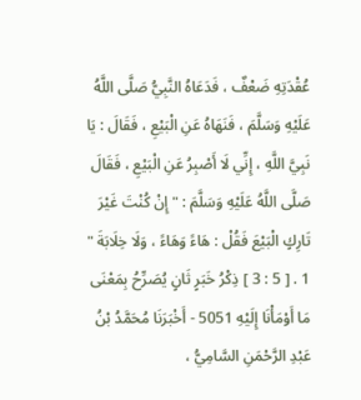عُقْدَتِهِ ضَعْفٌ ، فَدَعَاهُ النَّبِيُّ صَلَّى اللَّهُ عَلَيْهِ وَسَلَّمَ ، فَنَهَاهُ عَنِ الْبَيْعِ ، فَقَالَ : يَا نَبِيَّ اللَّهِ ، إِنِّي لَا أَصْبِرُ عَنِ الْبَيْعِ ، فَقَالَ صَلَّى اللَّهُ عَلَيْهِ وَسَلَّمَ : " إِنْ كُنْتَ غَيْرَ تَارِكٍ الْبَيْعَ فَقُلْ : هَاءً وَهَاءً ، وَلَا خِلَابَةَ " 1 . [ 5 : 3 ] ذِكْرُ خَبَرٍ ثَانٍ يُصَرِّحُ بِمَعْنَى مَا أَوْمَأْنَا إِلَيْهِ 5051 - أَخْبَرَنَا مُحَمَّدُ بْنُ عَبْدِ الرَّحْمَنِ السَّامِيُّ ،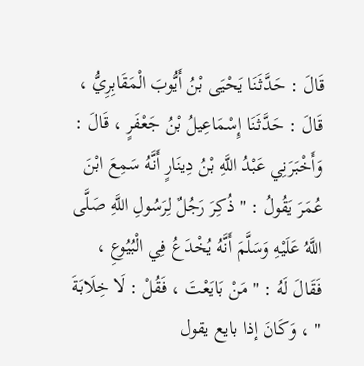قَالَ : حَدَّثَنَا يَحْيَى بْنُ أَيُّوبَ الْمَقَابِرِيُّ ، قَالَ : حَدَّثَنَا إِسْمَاعِيلُ بْنُ جَعْفَرٍ ، قَالَ : وَأَخْبَرَنِي عَبْدُ اللَّهِ بْنُ دِينَارٍ أَنَّهُ سَمِعَ ابْنَ عُمَرَ يَقُولُ : " ذُكِرَ رَجُلٌ لِرَسُولِ اللَّهِ صَلَّى اللَّهُ عَلَيْهِ وَسَلَّمَ أَنَّهُ يُخْدَعُ فِي الْبُيُوعِ ، فَقَالَ لَهُ : " مَنْ بَايَعْتَ ، فَقُلْ : لَا خِلَابَةَ " ، وَكَانَ إذا بايع يقول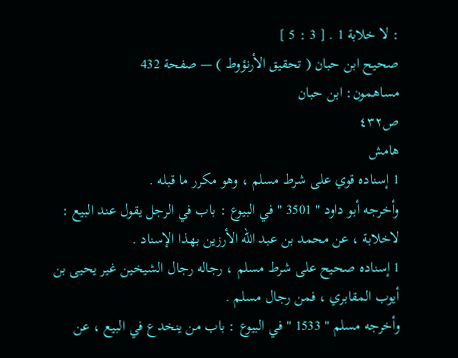: لا خلابة 1 . [ 3 : 5 ]
صحيح ابن حبان ( تحقيق الأرنؤوط ) — صفحة 432
مساهمون: ابن حبان
ص٤٣٢
هامش
1 إسناده قوي على شرط مسلم ، وهو مكرر ما قبله .
وأخرجه أبو داود " 3501 " في البيوع : باب في الرجل يقول عند البيع : لاخلابة ، عن محمد بن عبد الله الأرزين بهذا الإسناد .
1 إسناده صحيح على شرط مسلم ، رجاله رجال الشيخين غير يحيى بن أيوب المقابري ، فمن رجال مسلم .
وأخرجه مسلم " 1533 " في البيوع : باب من ينخدع في البيع ، عن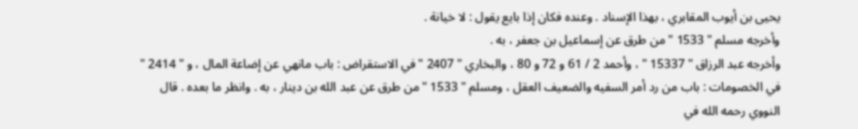يحيى بن أيوب المقابري ، بهذا الإسناد . وعنده فكان إذا بايع يقول : لا خيانة .
وأخرجه مسلم " 1533 " من طرق عن إسماعيل بن جعفر ، به .
وأخرجه عبد الرزاق " 15337 " ، وأحمد 2 / 61 و 72 و 80 ، والبخاري " 2407 " في الاستقراض : باب مانهي عن إضاعة المال ، و " 2414 " في الخصومات : باب من رد أمر السفيه والضعيف العقل ، ومسلم " 1533 " من طرق عن عبد الله بن دينار ، به . وانظر ما بعده . قال النووي رحمه الله في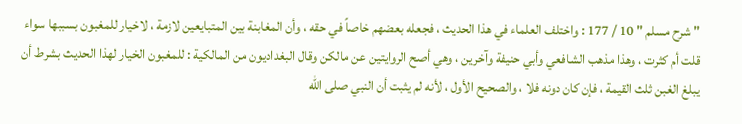" شرح مسلم " 10 / 177 : واختلف العلماء في هذا الحديث ، فجعله بعضهم خاصاً في حقه ، وأن المغابنة بين المتبايعين لازمة ، لاخيار للمغبون بسببها سواء قلت أم كثرت ، وهذا مذهب الشافعي وأبي حنيفة وآخرين ، وهي أصح الروايتين عن مالكن وقال البغداديون من المالكية : للمغبون الخيار لهذا الحديث بشرط أن يبلغ الغبن ثلث القيمة ، فإن كان دونه فلا ، والصحيح الأول ، لأنه لم يثبت أن النبي صلى الله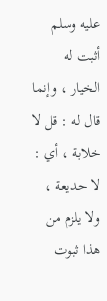عليه وسلم أثبت له الخيار ، وإنما قال له : قل لا خلابة ، أي : لا حديعة ، ولا يلزم من هذا ثبوت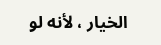الخيار ، لأنه لو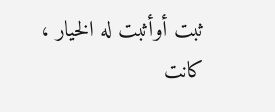ثبت أوأثبت له الخيار ، كانت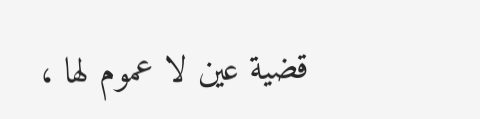قضية عين لا عموم لها ،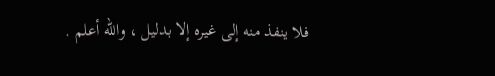فلا ينفذ منه إلى غيره إلا بدليل ، والله أعلم .